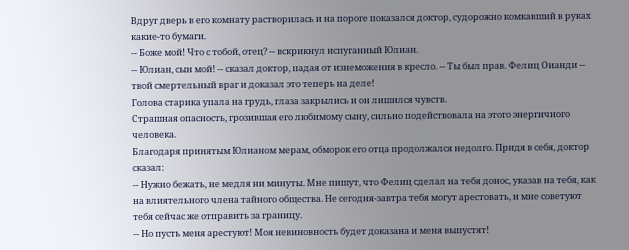Вдруг дверь в его комнату растворилась и на пороге показался доктор, судорожно комкавший в руках какие-то бумаги.
-- Боже мой! Что с тобой, отец? -- вскрикнул испуганный Юлиан.
-- Юлиан, сын мой! -- сказал доктор, падая от изнеможения в кресло. -- Ты был прав. Фелиц Оианди -- твой смертельный враг и доказал это теперь на деле!
Голова старика упала на грудь, глаза закрылись и он лишился чувств.
Страшная опасность, грозившая его любимому сыну, сильно подействовала на этого энергичного человека.
Благодаря принятым Юлианом мерам, обморок его отца продолжался недолго. Придя в себя, доктор сказал:
-- Нужно бежать, не медля ни минуты. Мне пишут, что Фелиц сделал на тебя донос, указав на тебя, как на влиятельного члена тайного общества. Не сегодня-завтра тебя могут арестовать, и мне советуют тебя сейчас же отправить за границу.
-- Но пусть меня арестуют! Моя невиновность будет доказана и меня выпустят!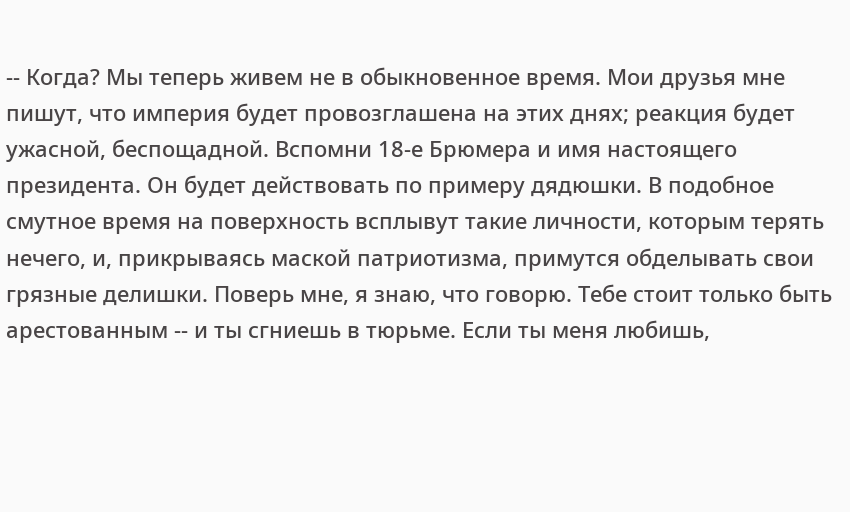-- Когда? Мы теперь живем не в обыкновенное время. Мои друзья мне пишут, что империя будет провозглашена на этих днях; реакция будет ужасной, беспощадной. Вспомни 18-е Брюмера и имя настоящего президента. Он будет действовать по примеру дядюшки. В подобное смутное время на поверхность всплывут такие личности, которым терять нечего, и, прикрываясь маской патриотизма, примутся обделывать свои грязные делишки. Поверь мне, я знаю, что говорю. Тебе стоит только быть арестованным -- и ты сгниешь в тюрьме. Если ты меня любишь,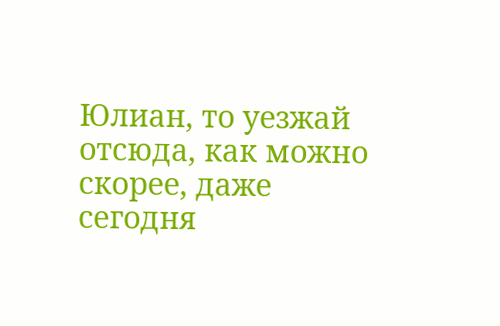Юлиан, то уезжай отсюда, как можно скорее, даже сегодня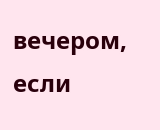вечером, если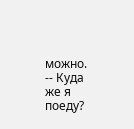можно.
-- Куда же я поеду?